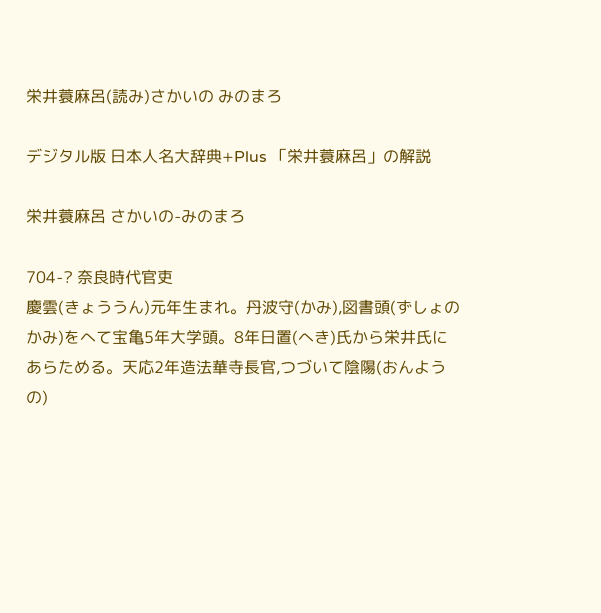栄井蓑麻呂(読み)さかいの みのまろ

デジタル版 日本人名大辞典+Plus 「栄井蓑麻呂」の解説

栄井蓑麻呂 さかいの-みのまろ

704-? 奈良時代官吏
慶雲(きょううん)元年生まれ。丹波守(かみ),図書頭(ずしょのかみ)をへて宝亀5年大学頭。8年日置(へき)氏から栄井氏にあらためる。天応2年造法華寺長官,つづいて陰陽(おんようの)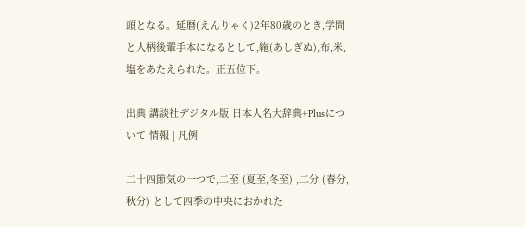頭となる。延暦(えんりゃく)2年80歳のとき,学問と人柄後輩手本になるとして,絁(あしぎぬ),布,米,塩をあたえられた。正五位下。

出典 講談社デジタル版 日本人名大辞典+Plusについて 情報 | 凡例

二十四節気の一つで,二至 (夏至,冬至) ,二分 (春分,秋分) として四季の中央におかれた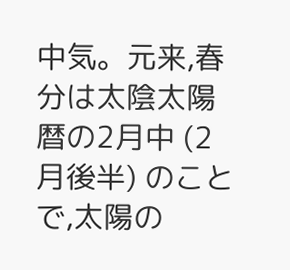中気。元来,春分は太陰太陽暦の2月中 (2月後半) のことで,太陽の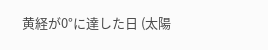黄経が0°に達した日 (太陽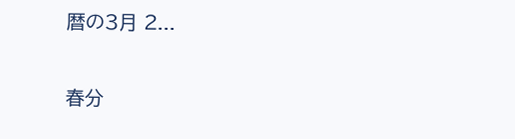暦の3月 2...

春分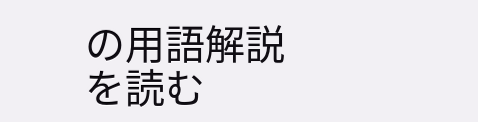の用語解説を読む